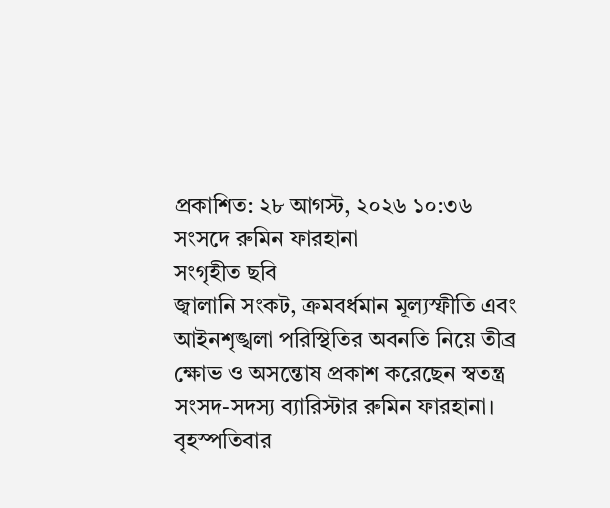প্রকাশিত: ২৮ আগস্ট, ২০২৬ ১০:৩৬
সংসদে রুমিন ফারহানা
সংগৃহীত ছবি
জ্বালানি সংকট, ক্রমবর্ধমান মূল্যস্ফীতি এবং আইনশৃঙ্খলা পরিস্থিতির অবনতি নিয়ে তীব্র ক্ষোভ ও অসন্তোষ প্রকাশ করেছেন স্বতন্ত্র সংসদ-সদস্য ব্যারিস্টার রুমিন ফারহানা। বৃহস্পতিবার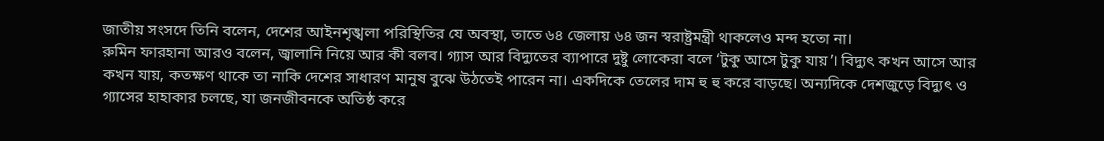জাতীয় সংসদে তিনি বলেন, দেশের আইনশৃঙ্খলা পরিস্থিতির যে অবস্থা, তাতে ৬৪ জেলায় ৬৪ জন স্বরাষ্ট্রমন্ত্রী থাকলেও মন্দ হতো না।
রুমিন ফারহানা আরও বলেন, জ্বালানি নিয়ে আর কী বলব। গ্যাস আর বিদ্যুতের ব্যাপারে দুষ্টু লোকেরা বলে ‘টুকু আসে টুকু যায়’। বিদ্যুৎ কখন আসে আর কখন যায়, কতক্ষণ থাকে তা নাকি দেশের সাধারণ মানুষ বুঝে উঠতেই পারেন না। একদিকে তেলের দাম হু হু করে বাড়ছে। অন্যদিকে দেশজুড়ে বিদ্যুৎ ও গ্যাসের হাহাকার চলছে, যা জনজীবনকে অতিষ্ঠ করে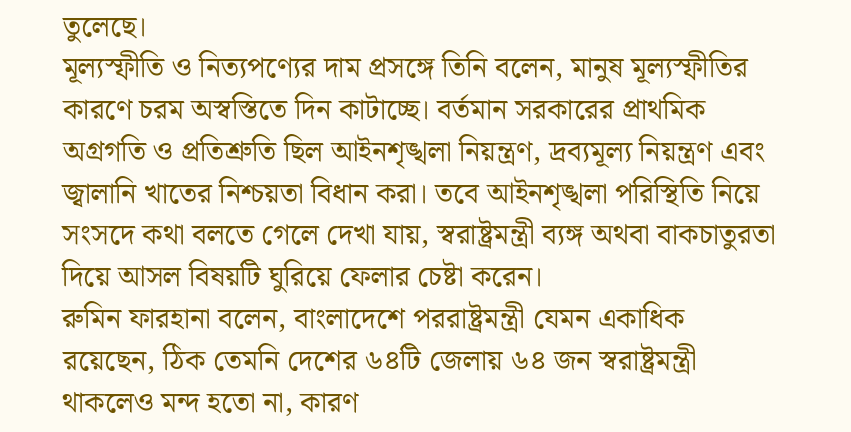তুলেছে।
মূল্যস্ফীতি ও নিত্যপণ্যের দাম প্রসঙ্গে তিনি বলেন, মানুষ মূল্যস্ফীতির কারণে চরম অস্বস্তিতে দিন কাটাচ্ছে। বর্তমান সরকারের প্রাথমিক অগ্রগতি ও প্রতিশ্রুতি ছিল আইনশৃঙ্খলা নিয়ন্ত্রণ, দ্রব্যমূল্য নিয়ন্ত্রণ এবং জ্বালানি খাতের নিশ্চয়তা বিধান করা। তবে আইনশৃঙ্খলা পরিস্থিতি নিয়ে সংসদে কথা বলতে গেলে দেখা যায়, স্বরাষ্ট্রমন্ত্রী ব্যঙ্গ অথবা বাকচাতুরতা দিয়ে আসল বিষয়টি ঘুরিয়ে ফেলার চেষ্টা করেন।
রুমিন ফারহানা বলেন, বাংলাদেশে পররাষ্ট্রমন্ত্রী যেমন একাধিক রয়েছেন, ঠিক তেমনি দেশের ৬৪টি জেলায় ৬৪ জন স্বরাষ্ট্রমন্ত্রী থাকলেও মন্দ হতো না, কারণ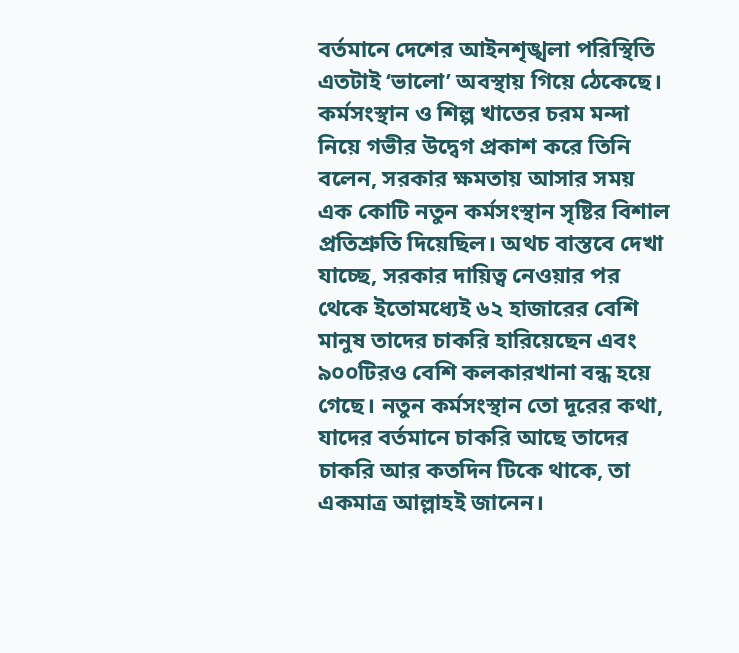বর্তমানে দেশের আইনশৃঙ্খলা পরিস্থিতি এতটাই ‘ভালো’ অবস্থায় গিয়ে ঠেকেছে।
কর্মসংস্থান ও শিল্প খাতের চরম মন্দা নিয়ে গভীর উদ্বেগ প্রকাশ করে তিনি বলেন, সরকার ক্ষমতায় আসার সময় এক কোটি নতুন কর্মসংস্থান সৃষ্টির বিশাল প্রতিশ্রুতি দিয়েছিল। অথচ বাস্তবে দেখা যাচ্ছে, সরকার দায়িত্ব নেওয়ার পর থেকে ইতোমধ্যেই ৬২ হাজারের বেশি মানুষ তাদের চাকরি হারিয়েছেন এবং ৯০০টিরও বেশি কলকারখানা বন্ধ হয়ে গেছে। নতুন কর্মসংস্থান তো দূরের কথা, যাদের বর্তমানে চাকরি আছে তাদের চাকরি আর কতদিন টিকে থাকে, তা একমাত্র আল্লাহই জানেন।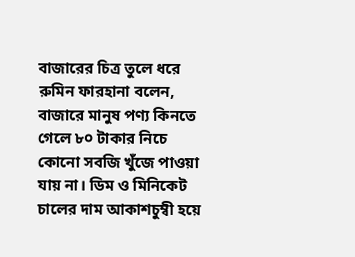বাজারের চিত্র তুলে ধরে রুমিন ফারহানা বলেন, বাজারে মানুষ পণ্য কিনতে গেলে ৮০ টাকার নিচে কোনো সবজি খুঁজে পাওয়া যায় না। ডিম ও মিনিকেট চালের দাম আকাশচুম্বী হয়ে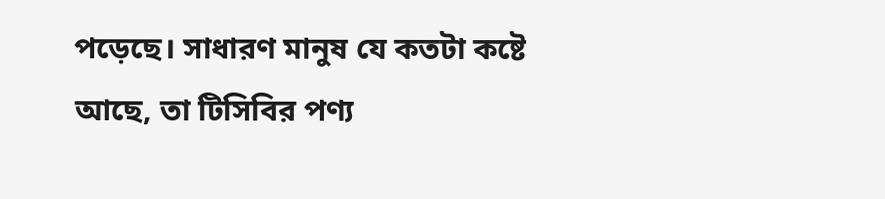পড়েছে। সাধারণ মানুষ যে কতটা কষ্টে আছে, তা টিসিবির পণ্য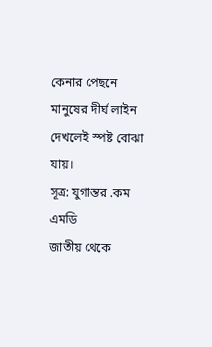কেনার পেছনে মানুষের দীর্ঘ লাইন দেখলেই স্পষ্ট বোঝা যায়।
সূত্র: যুগান্তর .কম
এমডি
জাতীয় থেকে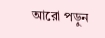আরো পড়ুন